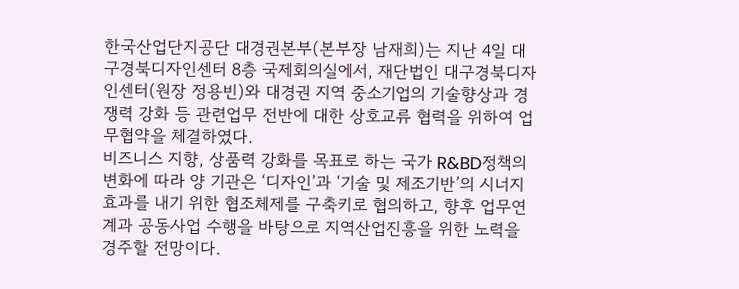한국산업단지공단 대경권본부(본부장 남재희)는 지난 4일 대구경북디자인센터 8층 국제회의실에서, 재단법인 대구경북디자인센터(원장 정용빈)와 대경권 지역 중소기업의 기술향상과 경쟁력 강화 등 관련업무 전반에 대한 상호교류 협력을 위하여 업무협약을 체결하였다.
비즈니스 지향, 상품력 강화를 목표로 하는 국가 R&BD정책의 변화에 따라 양 기관은 ‘디자인’과 ‘기술 및 제조기반’의 시너지 효과를 내기 위한 협조체제를 구축키로 협의하고, 향후 업무연계과 공동사업 수행을 바탕으로 지역산업진흥을 위한 노력을 경주할 전망이다.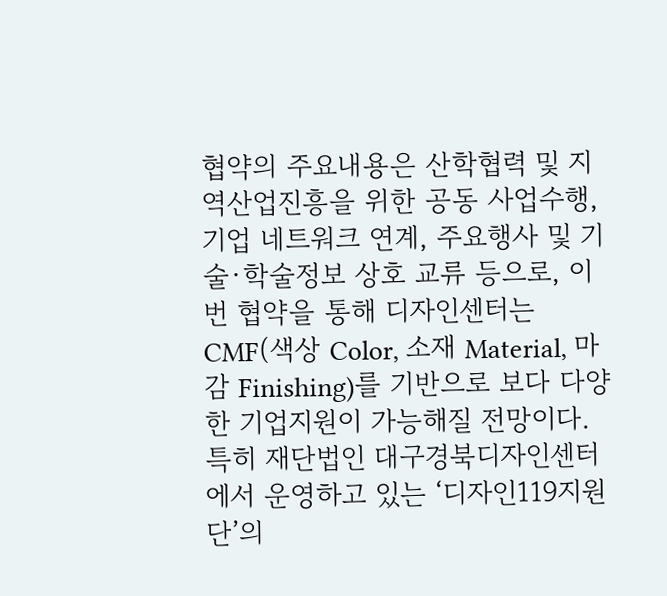협약의 주요내용은 산학협력 및 지역산업진흥을 위한 공동 사업수행, 기업 네트워크 연계, 주요행사 및 기술·학술정보 상호 교류 등으로, 이번 협약을 통해 디자인센터는 CMF(색상 Color, 소재 Material, 마감 Finishing)를 기반으로 보다 다양한 기업지원이 가능해질 전망이다.
특히 재단법인 대구경북디자인센터에서 운영하고 있는 ‘디자인119지원단’의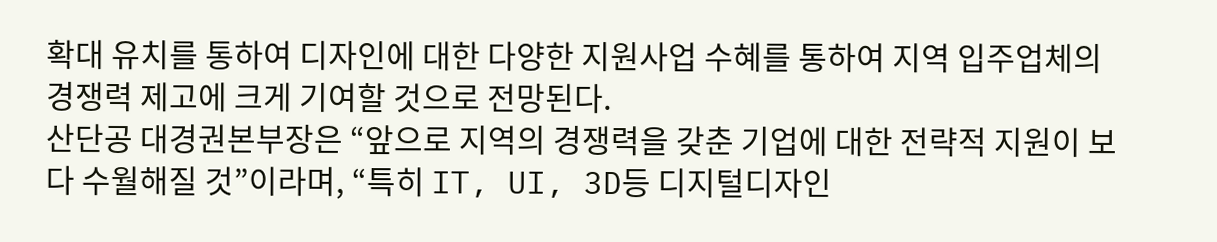확대 유치를 통하여 디자인에 대한 다양한 지원사업 수혜를 통하여 지역 입주업체의 경쟁력 제고에 크게 기여할 것으로 전망된다.
산단공 대경권본부장은 “앞으로 지역의 경쟁력을 갖춘 기업에 대한 전략적 지원이 보다 수월해질 것”이라며, “특히 IT, UI, 3D등 디지털디자인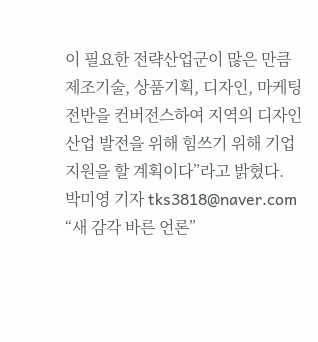이 필요한 전략산업군이 많은 만큼 제조기술, 상품기획, 디자인, 마케팅 전반을 컨버전스하여 지역의 디자인산업 발전을 위해 힘쓰기 위해 기업지원을 할 계획이다”라고 밝혔다.
박미영 기자 tks3818@naver.com “새 감각 바른 언론”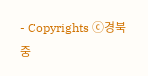- Copyrights ⓒ경북중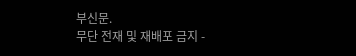부신문.
무단 전재 및 재배포 금지 -